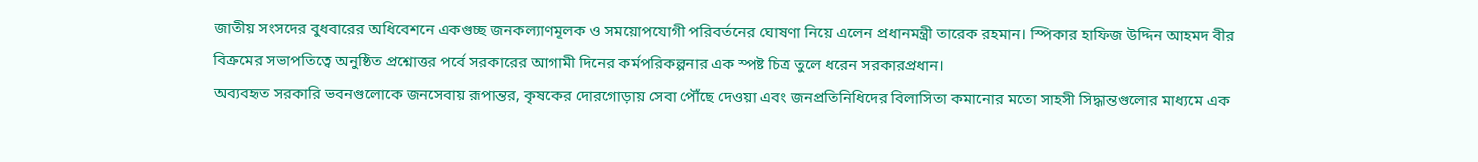জাতীয় সংসদের বুধবারের অধিবেশনে একগুচ্ছ জনকল্যাণমূলক ও সময়োপযোগী পরিবর্তনের ঘোষণা নিয়ে এলেন প্রধানমন্ত্রী তারেক রহমান। স্পিকার হাফিজ উদ্দিন আহমদ বীর বিক্রমের সভাপতিত্বে অনুষ্ঠিত প্রশ্নোত্তর পর্বে সরকারের আগামী দিনের কর্মপরিকল্পনার এক স্পষ্ট চিত্র তুলে ধরেন সরকারপ্রধান।
অব্যবহৃত সরকারি ভবনগুলোকে জনসেবায় রূপান্তর, কৃষকের দোরগোড়ায় সেবা পৌঁছে দেওয়া এবং জনপ্রতিনিধিদের বিলাসিতা কমানোর মতো সাহসী সিদ্ধান্তগুলোর মাধ্যমে এক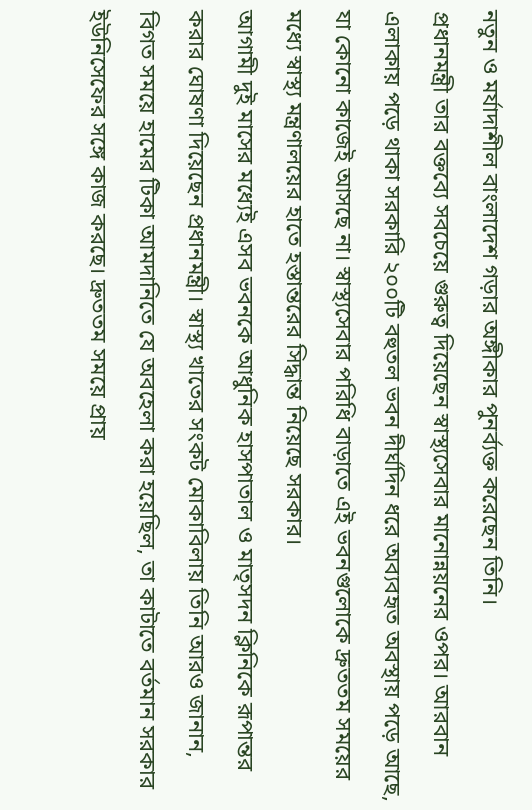নতুন ও মর্যাদাশীল বাংলাদেশ গড়ার অঙ্গীকার পুনর্ব্যক্ত করেছেন তিনি।
প্রধানমন্ত্রী তার বক্তব্যে সবচেয়ে গুরুত্ব দিয়েছেন স্বাস্থ্যসেবার মানোন্নয়নের ওপর। আরবান এলাকায় পড়ে থাকা সরকারি ২০০টি বহুতল ভবন দীর্ঘদিন ধরে অব্যবহৃত অবস্থায় পড়ে আছে, যা কোনো কাজেই আসছে না। স্বাস্থ্যসেবার পরিধি বাড়াতে এই ভবনগুলোকে দ্রুততম সময়ের মধ্যে স্বাস্থ্য মন্ত্রণালয়ের হাতে হস্তান্তরের সিদ্ধান্ত নিয়েছে সরকার।
আগামী দুই মাসের মধ্যেই এসব ভবনকে আধুনিক হাসপাতাল ও মাতৃসদন ক্লিনিকে রূপান্তর করার ঘোষণা দিয়েছেন প্রধানমন্ত্রী। স্বাস্থ্য খাতের সংকট মোকাবিলায় তিনি আরও জানান, বিগত সময়ে হামের টিকা আমদানিতে যে অবহেলা করা হয়েছিল, তা কাটাতে বর্তমান সরকার ইউনিসেফের সঙ্গে কাজ করছে। দ্রুততম সময়ে প্রায়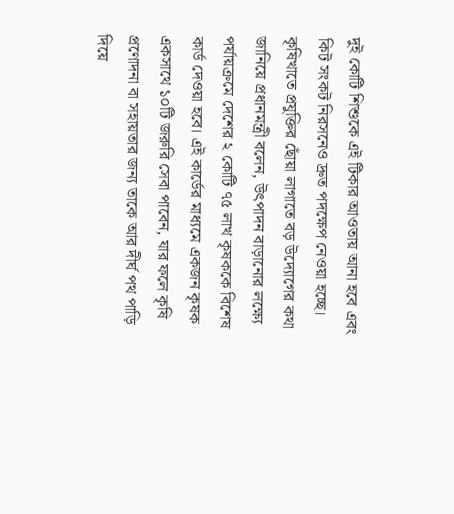দুই কোটি শিশুকে এই টিকার আওতায় আনা হবে এবং কিট সংকট নিরসনেও দ্রুত পদক্ষেপ নেওয়া হচ্ছে।
কৃষিখাতে প্রযুক্তির ছোঁয়া লাগাতে বড় উদ্যোগের কথা জানিয়ে প্রধানমন্ত্রী বলেন, উৎপাদন বাড়ানোর লক্ষ্যে পর্যায়ক্রমে দেশের ২ কোটি ৭৫ লাখ কৃষককে বিশেষ কার্ড দেওয়া হবে। এই কার্ডের মাধ্যমে একজন কৃষক একসাথে ১০টি জরুরি সেবা পাবেন, যার ফলে কৃষি প্রণোদনা বা সহায়তার জন্য তাকে আর দীর্ঘ পথ পাড়ি দিয়ে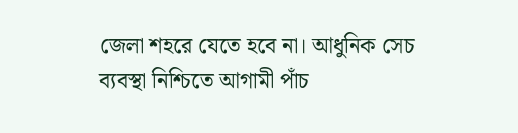জেলা শহরে যেতে হবে না। আধুনিক সেচ ব্যবস্থা নিশ্চিতে আগামী পাঁচ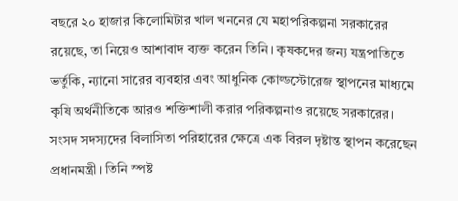বছরে ২০ হাজার কিলোমিটার খাল খননের যে মহাপরিকল্পনা সরকারের রয়েছে, তা নিয়েও আশাবাদ ব্যক্ত করেন তিনি। কৃষকদের জন্য যন্ত্রপাতিতে ভর্তুকি, ন্যানো সারের ব্যবহার এবং আধুনিক কোল্ডস্টোরেজ স্থাপনের মাধ্যমে কৃষি অর্থনীতিকে আরও শক্তিশালী করার পরিকল্পনাও রয়েছে সরকারের।
সংসদ সদস্যদের বিলাসিতা পরিহারের ক্ষেত্রে এক বিরল দৃষ্টান্ত স্থাপন করেছেন প্রধানমন্ত্রী। তিনি স্পষ্ট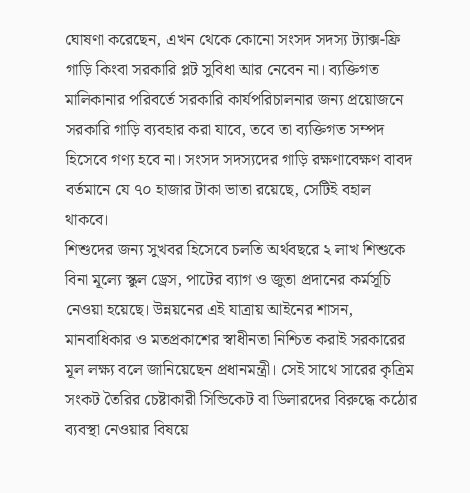ঘোষণা করেছেন, এখন থেকে কোনো সংসদ সদস্য ট্যাক্স-ফ্রি গাড়ি কিংবা সরকারি প্লট সুবিধা আর নেবেন না। ব্যক্তিগত মালিকানার পরিবর্তে সরকারি কার্যপরিচালনার জন্য প্রয়োজনে সরকারি গাড়ি ব্যবহার করা যাবে, তবে তা ব্যক্তিগত সম্পদ হিসেবে গণ্য হবে না। সংসদ সদস্যদের গাড়ি রক্ষণাবেক্ষণ বাবদ বর্তমানে যে ৭০ হাজার টাকা ভাতা রয়েছে, সেটিই বহাল থাকবে।
শিশুদের জন্য সুখবর হিসেবে চলতি অর্থবছরে ২ লাখ শিশুকে বিনা মূল্যে স্কুল ড্রেস, পাটের ব্যাগ ও জুতা প্রদানের কর্মসূচি নেওয়া হয়েছে। উন্নয়নের এই যাত্রায় আইনের শাসন, মানবাধিকার ও মতপ্রকাশের স্বাধীনতা নিশ্চিত করাই সরকারের মূল লক্ষ্য বলে জানিয়েছেন প্রধানমন্ত্রী। সেই সাথে সারের কৃত্রিম সংকট তৈরির চেষ্টাকারী সিন্ডিকেট বা ডিলারদের বিরুদ্ধে কঠোর ব্যবস্থা নেওয়ার বিষয়ে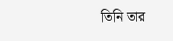তিনি তার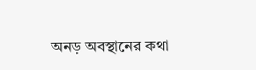অনড় অবস্থানের কথা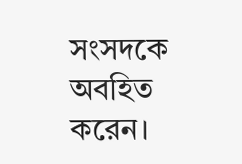সংসদকে অবহিত করেন।